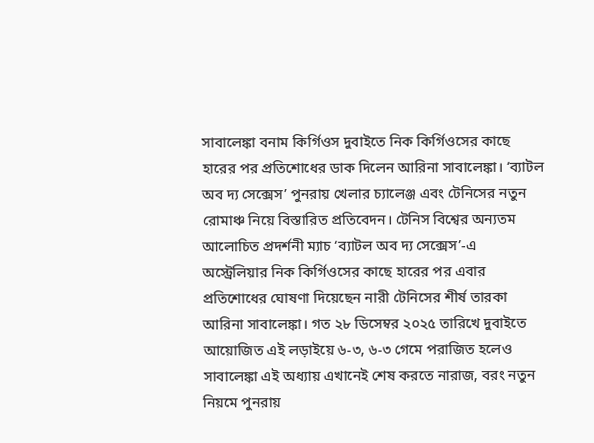সাবালেঙ্কা বনাম কির্গিওস দুবাইতে নিক কির্গিওসের কাছে হারের পর প্রতিশোধের ডাক দিলেন আরিনা সাবালেঙ্কা। ‘ব্যাটল অব দ্য সেক্সেস’ পুনরায় খেলার চ্যালেঞ্জ এবং টেনিসের নতুন রোমাঞ্চ নিয়ে বিস্তারিত প্রতিবেদন। টেনিস বিশ্বের অন্যতম আলোচিত প্রদর্শনী ম্যাচ ‘ব্যাটল অব দ্য সেক্সেস’-এ অস্ট্রেলিয়ার নিক কির্গিওসের কাছে হারের পর এবার প্রতিশোধের ঘোষণা দিয়েছেন নারী টেনিসের শীর্ষ তারকা আরিনা সাবালেঙ্কা। গত ২৮ ডিসেম্বর ২০২৫ তারিখে দুবাইতে আয়োজিত এই লড়াইয়ে ৬-৩, ৬-৩ গেমে পরাজিত হলেও সাবালেঙ্কা এই অধ্যায় এখানেই শেষ করতে নারাজ, বরং নতুন নিয়মে পুনরায়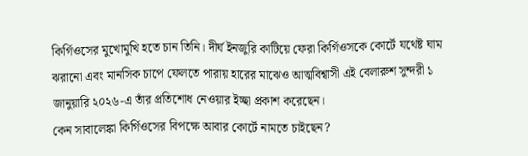কির্গিওসের মুখোমুখি হতে চান তিনি। দীর্ঘ ইনজুরি কাটিয়ে ফেরা কির্গিওসকে কোর্টে যথেষ্ট ঘাম ঝরানো এবং মানসিক চাপে ফেলতে পারায় হারের মাঝেও আত্মবিশ্বাসী এই বেলারুশ সুন্দরী ১ জানুয়ারি ২০২৬-এ তাঁর প্রতিশোধ নেওয়ার ইচ্ছা প্রকাশ করেছেন।
কেন সাবালেঙ্কা কির্গিওসের বিপক্ষে আবার কোর্টে নামতে চাইছেন?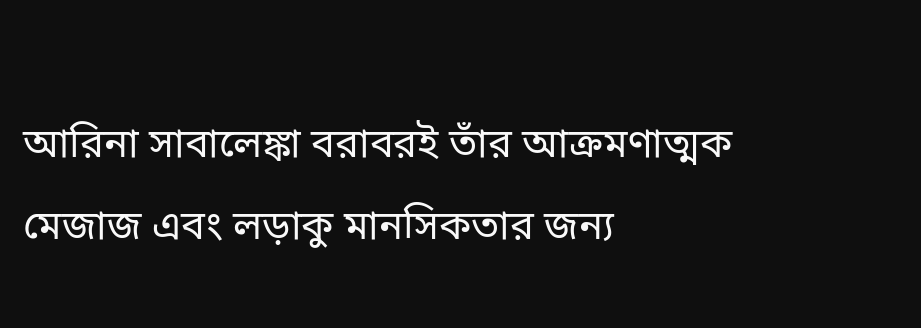আরিনা সাবালেঙ্কা বরাবরই তাঁর আক্রমণাত্মক মেজাজ এবং লড়াকু মানসিকতার জন্য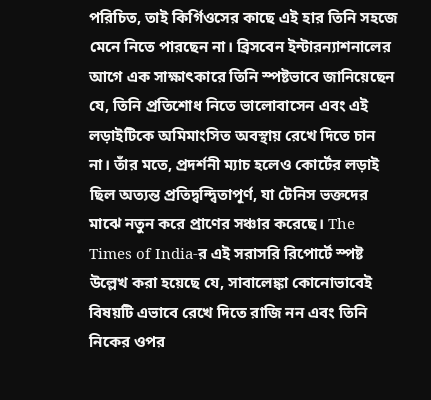পরিচিত, তাই কির্গিওসের কাছে এই হার তিনি সহজে মেনে নিতে পারছেন না। ব্রিসবেন ইন্টারন্যাশনালের আগে এক সাক্ষাৎকারে তিনি স্পষ্টভাবে জানিয়েছেন যে, তিনি প্রতিশোধ নিতে ভালোবাসেন এবং এই লড়াইটিকে অমিমাংসিত অবস্থায় রেখে দিতে চান না। তাঁর মতে, প্রদর্শনী ম্যাচ হলেও কোর্টের লড়াই ছিল অত্যন্ত প্রতিদ্বন্দ্বিতাপূর্ণ, যা টেনিস ভক্তদের মাঝে নতুন করে প্রাণের সঞ্চার করেছে। The Times of India-র এই সরাসরি রিপোর্টে স্পষ্ট উল্লেখ করা হয়েছে যে, সাবালেঙ্কা কোনোভাবেই বিষয়টি এভাবে রেখে দিতে রাজি নন এবং তিনি নিকের ওপর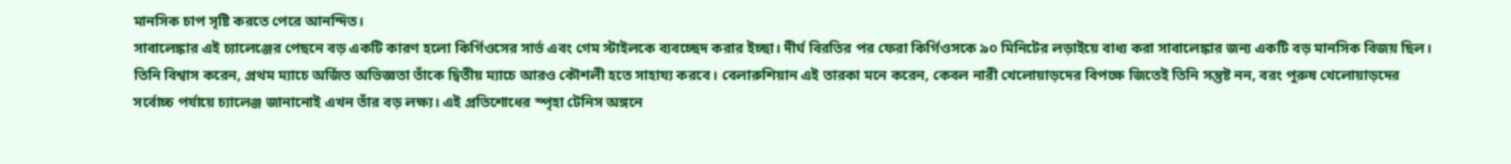মানসিক চাপ সৃষ্টি করতে পেরে আনন্দিত।
সাবালেঙ্কার এই চ্যালেঞ্জের পেছনে বড় একটি কারণ হলো কির্গিওসের সার্ভ এবং গেম স্টাইলকে ব্যবচ্ছেদ করার ইচ্ছা। দীর্ঘ বিরতির পর ফেরা কির্গিওসকে ৯০ মিনিটের লড়াইয়ে বাধ্য করা সাবালেঙ্কার জন্য একটি বড় মানসিক বিজয় ছিল। তিনি বিশ্বাস করেন, প্রথম ম্যাচে অর্জিত অভিজ্ঞতা তাঁকে দ্বিতীয় ম্যাচে আরও কৌশলী হতে সাহায্য করবে। বেলারুশিয়ান এই তারকা মনে করেন, কেবল নারী খেলোয়াড়দের বিপক্ষে জিতেই তিনি সন্তুষ্ট নন, বরং পুরুষ খেলোয়াড়দের সর্বোচ্চ পর্যায়ে চ্যালেঞ্জ জানানোই এখন তাঁর বড় লক্ষ্য। এই প্রতিশোধের স্পৃহা টেনিস অঙ্গনে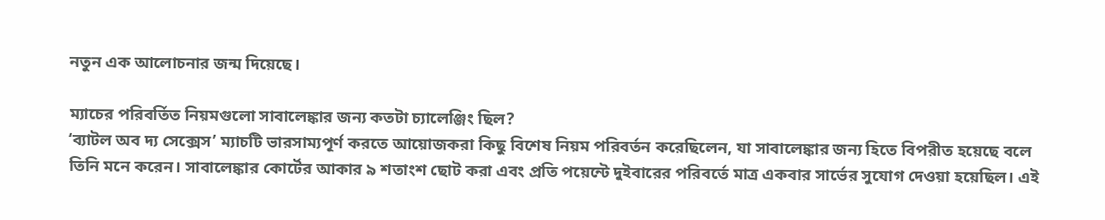নতুন এক আলোচনার জন্ম দিয়েছে।

ম্যাচের পরিবর্তিত নিয়মগুলো সাবালেঙ্কার জন্য কতটা চ্যালেঞ্জিং ছিল?
‘ব্যাটল অব দ্য সেক্সেস’ ম্যাচটি ভারসাম্যপূর্ণ করতে আয়োজকরা কিছু বিশেষ নিয়ম পরিবর্তন করেছিলেন, যা সাবালেঙ্কার জন্য হিতে বিপরীত হয়েছে বলে তিনি মনে করেন। সাবালেঙ্কার কোর্টের আকার ৯ শতাংশ ছোট করা এবং প্রতি পয়েন্টে দুইবারের পরিবর্তে মাত্র একবার সার্ভের সুযোগ দেওয়া হয়েছিল। এই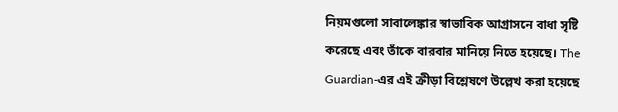নিয়মগুলো সাবালেঙ্কার স্বাভাবিক আগ্রাসনে বাধা সৃষ্টি করেছে এবং তাঁকে বারবার মানিয়ে নিতে হয়েছে। The Guardian-এর এই ক্রীড়া বিশ্লেষণে উল্লেখ করা হয়েছে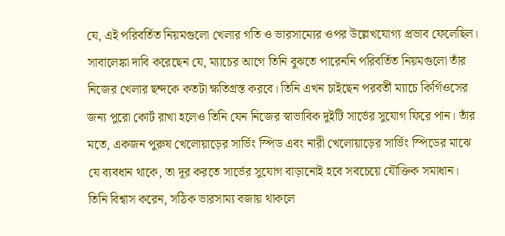যে, এই পরিবর্তিত নিয়মগুলো খেলার গতি ও ভারসাম্যের ওপর উল্লেখযোগ্য প্রভাব ফেলেছিল।
সাবালেঙ্কা দাবি করেছেন যে, ম্যাচের আগে তিনি বুঝতে পারেননি পরিবর্তিত নিয়মগুলো তাঁর নিজের খেলার ছন্দকে কতটা ক্ষতিগ্রস্ত করবে। তিনি এখন চাইছেন পরবর্তী ম্যাচে কির্গিওসের জন্য পুরো কোর্ট রাখা হলেও তিনি যেন নিজের স্বাভাবিক দুইটি সার্ভের সুযোগ ফিরে পান। তাঁর মতে, একজন পুরুষ খেলোয়াড়ের সার্ভিং স্পিড এবং নারী খেলোয়াড়ের সার্ভিং স্পিডের মাঝে যে ব্যবধান থাকে, তা দূর করতে সার্ভের সুযোগ বাড়ানোই হবে সবচেয়ে যৌক্তিক সমাধান। তিনি বিশ্বাস করেন, সঠিক ভারসাম্য বজায় থাকলে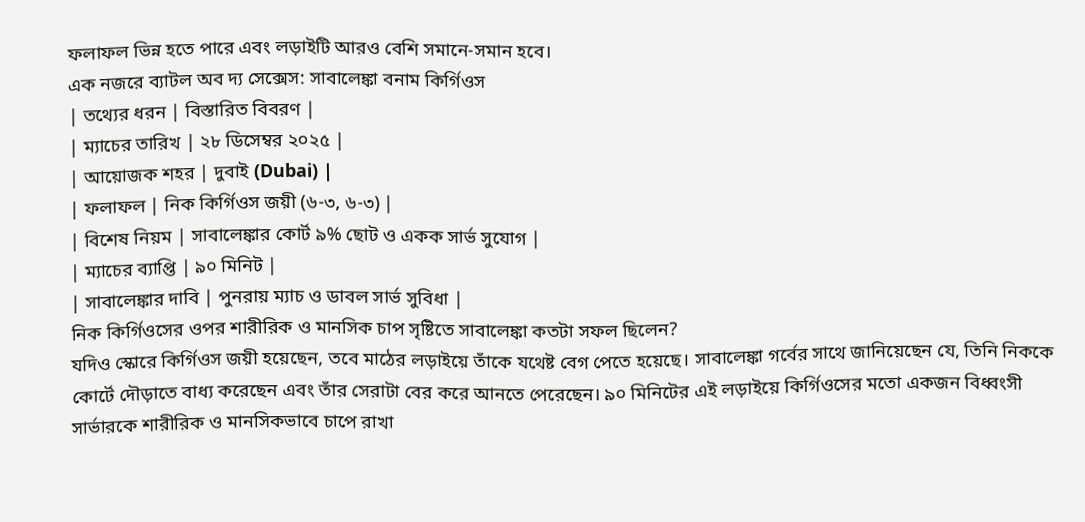ফলাফল ভিন্ন হতে পারে এবং লড়াইটি আরও বেশি সমানে-সমান হবে।
এক নজরে ব্যাটল অব দ্য সেক্সেস: সাবালেঙ্কা বনাম কির্গিওস
| তথ্যের ধরন | বিস্তারিত বিবরণ |
| ম্যাচের তারিখ | ২৮ ডিসেম্বর ২০২৫ |
| আয়োজক শহর | দুবাই (Dubai) |
| ফলাফল | নিক কির্গিওস জয়ী (৬-৩, ৬-৩) |
| বিশেষ নিয়ম | সাবালেঙ্কার কোর্ট ৯% ছোট ও একক সার্ভ সুযোগ |
| ম্যাচের ব্যাপ্তি | ৯০ মিনিট |
| সাবালেঙ্কার দাবি | পুনরায় ম্যাচ ও ডাবল সার্ভ সুবিধা |
নিক কির্গিওসের ওপর শারীরিক ও মানসিক চাপ সৃষ্টিতে সাবালেঙ্কা কতটা সফল ছিলেন?
যদিও স্কোরে কির্গিওস জয়ী হয়েছেন, তবে মাঠের লড়াইয়ে তাঁকে যথেষ্ট বেগ পেতে হয়েছে। সাবালেঙ্কা গর্বের সাথে জানিয়েছেন যে, তিনি নিককে কোর্টে দৌড়াতে বাধ্য করেছেন এবং তাঁর সেরাটা বের করে আনতে পেরেছেন। ৯০ মিনিটের এই লড়াইয়ে কির্গিওসের মতো একজন বিধ্বংসী সার্ভারকে শারীরিক ও মানসিকভাবে চাপে রাখা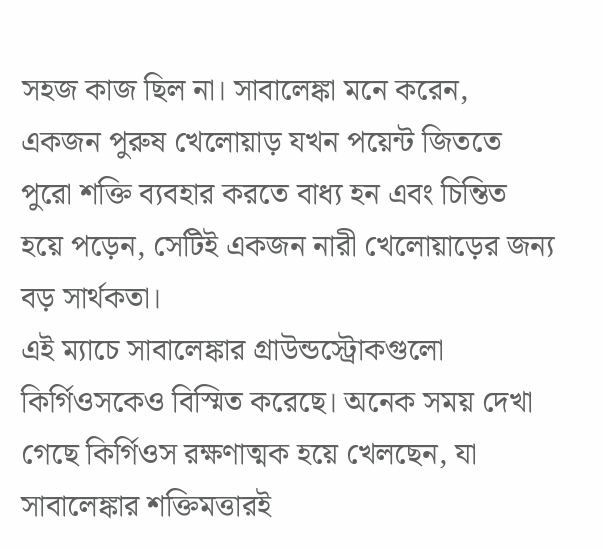সহজ কাজ ছিল না। সাবালেঙ্কা মনে করেন, একজন পুরুষ খেলোয়াড় যখন পয়েন্ট জিততে পুরো শক্তি ব্যবহার করতে বাধ্য হন এবং চিন্তিত হয়ে পড়েন, সেটিই একজন নারী খেলোয়াড়ের জন্য বড় সার্থকতা।
এই ম্যাচে সাবালেঙ্কার গ্রাউন্ডস্ট্রোকগুলো কির্গিওসকেও বিস্মিত করেছে। অনেক সময় দেখা গেছে কির্গিওস রক্ষণাত্মক হয়ে খেলছেন, যা সাবালেঙ্কার শক্তিমত্তারই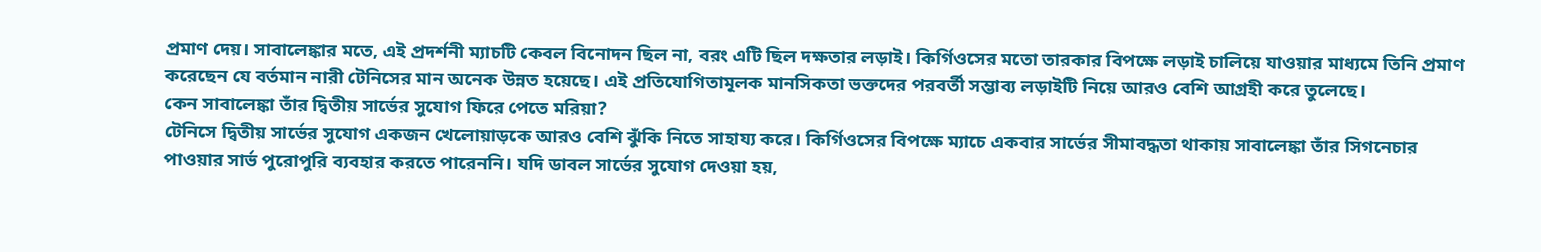প্রমাণ দেয়। সাবালেঙ্কার মতে, এই প্রদর্শনী ম্যাচটি কেবল বিনোদন ছিল না, বরং এটি ছিল দক্ষতার লড়াই। কির্গিওসের মতো তারকার বিপক্ষে লড়াই চালিয়ে যাওয়ার মাধ্যমে তিনি প্রমাণ করেছেন যে বর্তমান নারী টেনিসের মান অনেক উন্নত হয়েছে। এই প্রতিযোগিতামূলক মানসিকতা ভক্তদের পরবর্তী সম্ভাব্য লড়াইটি নিয়ে আরও বেশি আগ্রহী করে তুলেছে।
কেন সাবালেঙ্কা তাঁর দ্বিতীয় সার্ভের সুযোগ ফিরে পেতে মরিয়া?
টেনিসে দ্বিতীয় সার্ভের সুযোগ একজন খেলোয়াড়কে আরও বেশি ঝুঁকি নিতে সাহায্য করে। কির্গিওসের বিপক্ষে ম্যাচে একবার সার্ভের সীমাবদ্ধতা থাকায় সাবালেঙ্কা তাঁর সিগনেচার পাওয়ার সার্ভ পুরোপুরি ব্যবহার করতে পারেননি। যদি ডাবল সার্ভের সুযোগ দেওয়া হয়,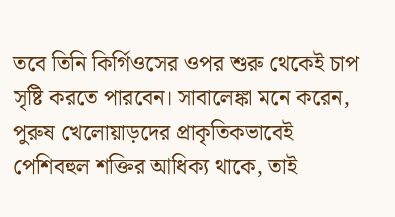তবে তিনি কির্গিওসের ওপর শুরু থেকেই চাপ সৃষ্টি করতে পারবেন। সাবালেঙ্কা মনে করেন, পুরুষ খেলোয়াড়দের প্রাকৃতিকভাবেই পেশিবহুল শক্তির আধিক্য থাকে, তাই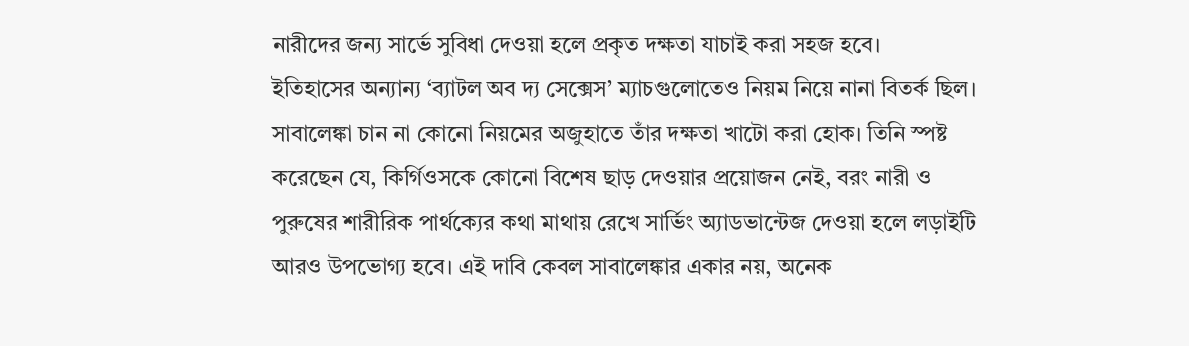নারীদের জন্য সার্ভে সুবিধা দেওয়া হলে প্রকৃত দক্ষতা যাচাই করা সহজ হবে।
ইতিহাসের অন্যান্য ‘ব্যাটল অব দ্য সেক্সেস’ ম্যাচগুলোতেও নিয়ম নিয়ে নানা বিতর্ক ছিল। সাবালেঙ্কা চান না কোনো নিয়মের অজুহাতে তাঁর দক্ষতা খাটো করা হোক। তিনি স্পষ্ট করেছেন যে, কির্গিওসকে কোনো বিশেষ ছাড় দেওয়ার প্রয়োজন নেই, বরং নারী ও পুরুষের শারীরিক পার্থক্যের কথা মাথায় রেখে সার্ভিং অ্যাডভান্টেজ দেওয়া হলে লড়াইটি আরও উপভোগ্য হবে। এই দাবি কেবল সাবালেঙ্কার একার নয়, অনেক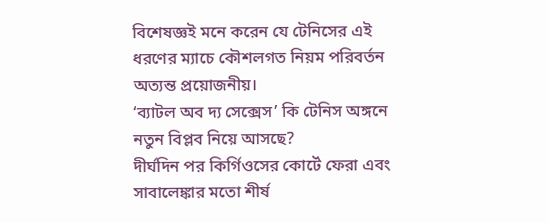বিশেষজ্ঞই মনে করেন যে টেনিসের এই ধরণের ম্যাচে কৌশলগত নিয়ম পরিবর্তন অত্যন্ত প্রয়োজনীয়।
‘ব্যাটল অব দ্য সেক্সেস’ কি টেনিস অঙ্গনে নতুন বিপ্লব নিয়ে আসছে?
দীর্ঘদিন পর কির্গিওসের কোর্টে ফেরা এবং সাবালেঙ্কার মতো শীর্ষ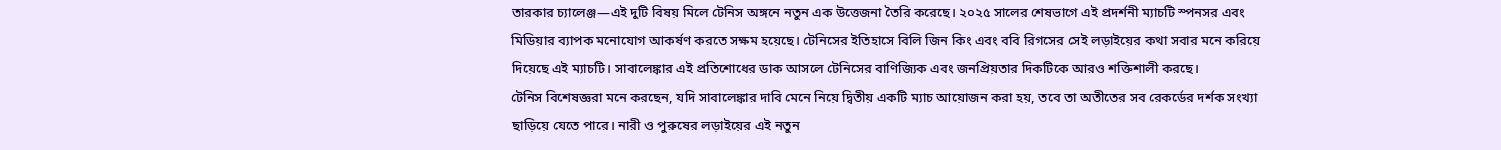তারকার চ্যালেঞ্জ—এই দুটি বিষয় মিলে টেনিস অঙ্গনে নতুন এক উত্তেজনা তৈরি করেছে। ২০২৫ সালের শেষভাগে এই প্রদর্শনী ম্যাচটি স্পনসর এবং মিডিয়ার ব্যাপক মনোযোগ আকর্ষণ করতে সক্ষম হয়েছে। টেনিসের ইতিহাসে বিলি জিন কিং এবং ববি রিগসের সেই লড়াইয়ের কথা সবার মনে করিয়ে দিয়েছে এই ম্যাচটি। সাবালেঙ্কার এই প্রতিশোধের ডাক আসলে টেনিসের বাণিজ্যিক এবং জনপ্রিয়তার দিকটিকে আরও শক্তিশালী করছে।
টেনিস বিশেষজ্ঞরা মনে করছেন, যদি সাবালেঙ্কার দাবি মেনে নিয়ে দ্বিতীয় একটি ম্যাচ আয়োজন করা হয়, তবে তা অতীতের সব রেকর্ডের দর্শক সংখ্যা ছাড়িয়ে যেতে পারে। নারী ও পুরুষের লড়াইয়ের এই নতুন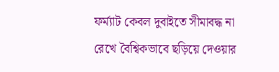ফর্ম্যাট কেবল দুবাইতে সীমাবদ্ধ না রেখে বৈশ্বিকভাবে ছড়িয়ে দেওয়ার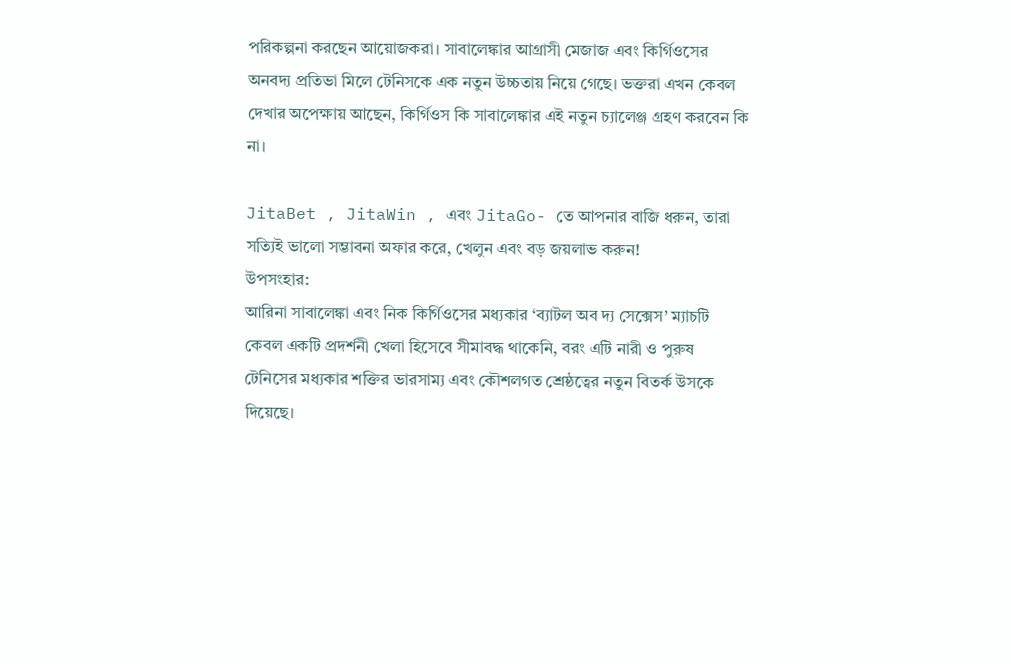পরিকল্পনা করছেন আয়োজকরা। সাবালেঙ্কার আগ্রাসী মেজাজ এবং কির্গিওসের অনবদ্য প্রতিভা মিলে টেনিসকে এক নতুন উচ্চতায় নিয়ে গেছে। ভক্তরা এখন কেবল দেখার অপেক্ষায় আছেন, কির্গিওস কি সাবালেঙ্কার এই নতুন চ্যালেঞ্জ গ্রহণ করবেন কি না।

JitaBet , JitaWin , এবং JitaGo- তে আপনার বাজি ধরুন, তারা সত্যিই ভালো সম্ভাবনা অফার করে, খেলুন এবং বড় জয়লাভ করুন!
উপসংহার:
আরিনা সাবালেঙ্কা এবং নিক কির্গিওসের মধ্যকার ‘ব্যাটল অব দ্য সেক্সেস’ ম্যাচটি কেবল একটি প্রদর্শনী খেলা হিসেবে সীমাবদ্ধ থাকেনি, বরং এটি নারী ও পুরুষ টেনিসের মধ্যকার শক্তির ভারসাম্য এবং কৌশলগত শ্রেষ্ঠত্বের নতুন বিতর্ক উসকে দিয়েছে।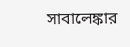সাবালেঙ্কার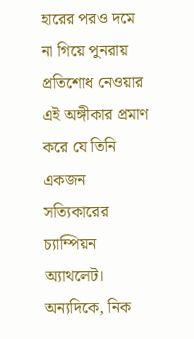হারের পরও দমে না গিয়ে পুনরায় প্রতিশোধ নেওয়ার এই অঙ্গীকার প্রমাণ করে যে তিনি একজন সত্যিকারের চ্যাম্পিয়ন অ্যাথলেট। অন্যদিকে, নিক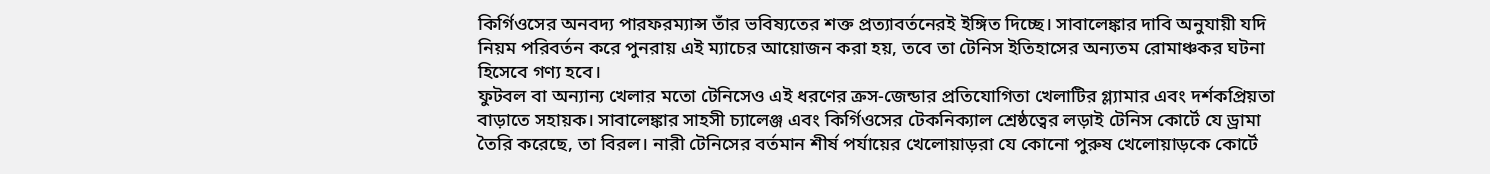কির্গিওসের অনবদ্য পারফরম্যান্স তাঁর ভবিষ্যতের শক্ত প্রত্যাবর্তনেরই ইঙ্গিত দিচ্ছে। সাবালেঙ্কার দাবি অনুযায়ী যদি নিয়ম পরিবর্তন করে পুনরায় এই ম্যাচের আয়োজন করা হয়, তবে তা টেনিস ইতিহাসের অন্যতম রোমাঞ্চকর ঘটনা হিসেবে গণ্য হবে।
ফুটবল বা অন্যান্য খেলার মতো টেনিসেও এই ধরণের ক্রস-জেন্ডার প্রতিযোগিতা খেলাটির গ্ল্যামার এবং দর্শকপ্রিয়তা বাড়াতে সহায়ক। সাবালেঙ্কার সাহসী চ্যালেঞ্জ এবং কির্গিওসের টেকনিক্যাল শ্রেষ্ঠত্বের লড়াই টেনিস কোর্টে যে ড্রামা তৈরি করেছে, তা বিরল। নারী টেনিসের বর্তমান শীর্ষ পর্যায়ের খেলোয়াড়রা যে কোনো পুরুষ খেলোয়াড়কে কোর্টে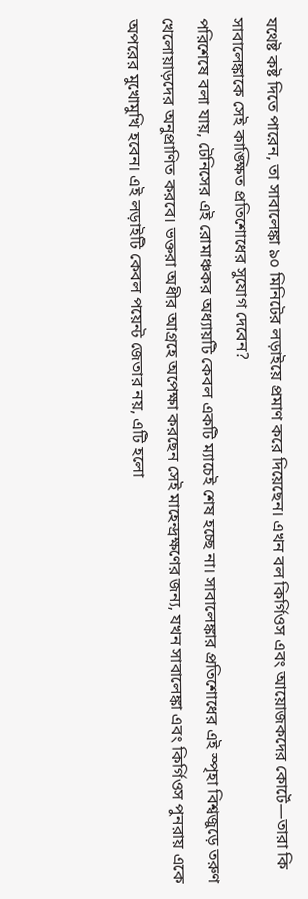যথেষ্ট কষ্ট দিতে পারেন, তা সাবালেঙ্কা ৯০ মিনিটের লড়াইয়ে প্রমাণ করে দিয়েছেন। এখন বল কির্গিওস এবং আয়োজকদের কোর্টে—তারা কি সাবালেঙ্কাকে সেই কাঙ্ক্ষিত প্রতিশোধের সুযোগ দেবেন?
পরিশেষে বলা যায়, টেনিসের এই রোমাঞ্চকর অধ্যায়টি কেবল একটি ম্যাচেই শেষ হচ্ছে না। সাবালেঙ্কার প্রতিশোধের এই স্পৃহা বিশ্বজুড়ে তরুণ খেলোয়াড়দের অনুপ্রাণিত করবে। ভক্তরা অধীর আগ্রহে অপেক্ষা করছেন সেই মাহেন্দ্রক্ষণের জন্য, যখন সাবালেঙ্কা এবং কির্গিওস পুনরায় একে অপরের মুখোমুখি হবেন। এই লড়াইটি কেবল পয়েন্ট জেতার নয়, এটি হলো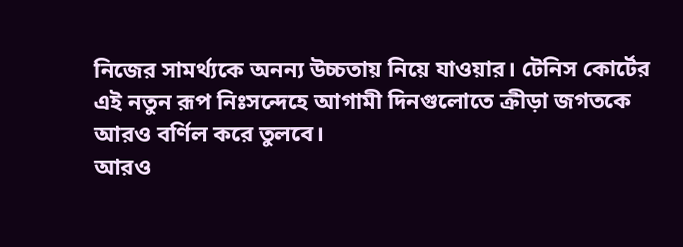নিজের সামর্থ্যকে অনন্য উচ্চতায় নিয়ে যাওয়ার। টেনিস কোর্টের এই নতুন রূপ নিঃসন্দেহে আগামী দিনগুলোতে ক্রীড়া জগতকে আরও বর্ণিল করে তুলবে।
আরও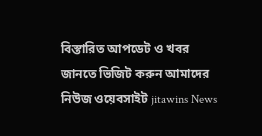বিস্তারিত আপডেট ও খবর জানতে ভিজিট করুন আমাদের নিউজ ওয়েবসাইট jitawins News